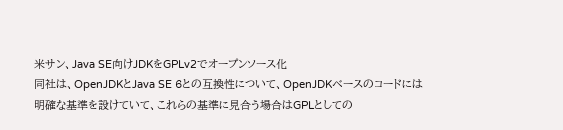米サン、Java SE向けJDKをGPLv2でオープンソース化
同社は、OpenJDKとJava SE 6との互換性について、OpenJDKベースのコードには明確な基準を設けていて、これらの基準に見合う場合はGPLとしての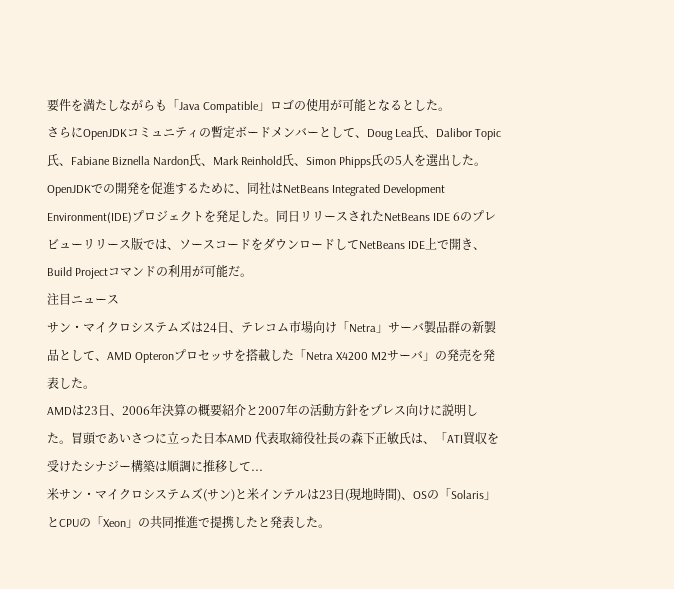要件を満たしながらも「Java Compatible」ロゴの使用が可能となるとした。
さらにOpenJDKコミュニティの暫定ボードメンバーとして、Doug Lea氏、Dalibor Topic氏、Fabiane Biznella Nardon氏、Mark Reinhold氏、Simon Phipps氏の5人を選出した。
OpenJDKでの開発を促進するために、同社はNetBeans Integrated Development Environment(IDE)プロジェクトを発足した。同日リリースされたNetBeans IDE 6のプレビューリリース版では、ソースコードをダウンロードしてNetBeans IDE上で開き、Build Projectコマンドの利用が可能だ。
注目ニュース
サン・マイクロシステムズは24日、テレコム市場向け「Netra」サーバ製品群の新製品として、AMD Opteronプロセッサを搭載した「Netra X4200 M2サーバ」の発売を発表した。
AMDは23日、2006年決算の概要紹介と2007年の活動方針をプレス向けに説明した。冒頭であいさつに立った日本AMD 代表取締役社長の森下正敏氏は、「ATI買収を受けたシナジー構築は順調に推移して...
米サン・マイクロシステムズ(サン)と米インテルは23日(現地時間)、OSの「Solaris」とCPUの「Xeon」の共同推進で提携したと発表した。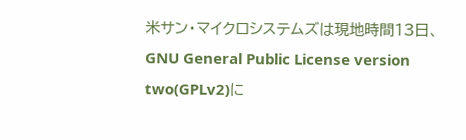米サン・マイクロシステムズは現地時間13日、GNU General Public License version two(GPLv2)に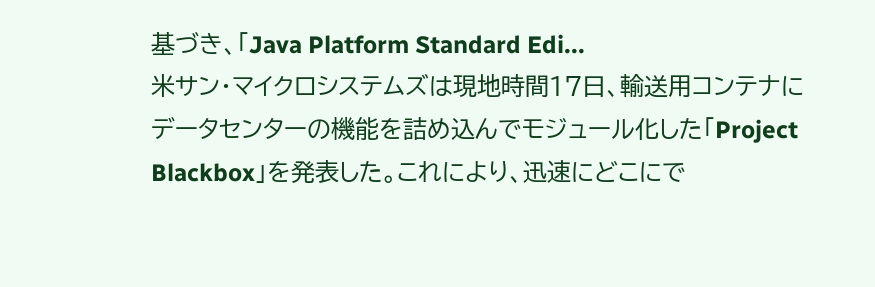基づき、「Java Platform Standard Edi...
米サン・マイクロシステムズは現地時間17日、輸送用コンテナにデータセンターの機能を詰め込んでモジュール化した「Project Blackbox」を発表した。これにより、迅速にどこにで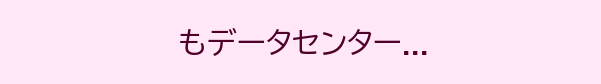もデータセンター...